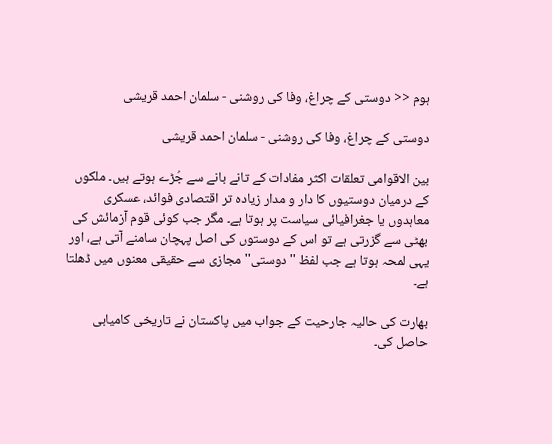ہوم << دوستی کے چراغ، وفا کی روشنی - سلمان احمد قریشی

دوستی کے چراغ، وفا کی روشنی - سلمان احمد قریشی

بین الاقوامی تعلقات اکثر مفادات کے تانے بانے سے جُڑے ہوتے ہیں۔ ملکوں کے درمیان دوستیوں کا دار و مدار زیادہ تر اقتصادی فوائد، عسکری معاہدوں یا جغرافیائی سیاست پر ہوتا ہے۔ مگر جب کوئی قوم آزمائش کی بھٹی سے گزرتی ہے تو اس کے دوستوں کی اصل پہچان سامنے آتی ہے، اور یہی لمحہ ہوتا ہے جب لفظ ''دوستی'' مجازی سے حقیقی معنوں میں ڈھلتا ہے۔

بھارت کی حالیہ جارحیت کے جواب میں پاکستان نے تاریخی کامیابی حاصل کی۔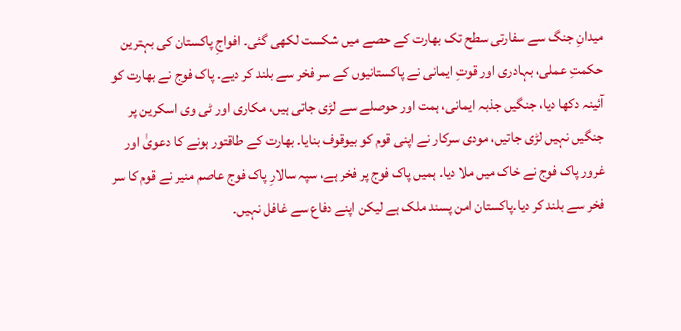میدانِ جنگ سے سفارتی سطح تک بھارت کے حصے میں شکست لکھی گئی۔ افواجِ پاکستان کی بہترین حکمتِ عملی، بہادری اور قوتِ ایمانی نے پاکستانیوں کے سر فخر سے بلند کر دیے۔ پاک فوج نے بھارت کو آئینہ دکھا دیا، جنگیں جذبہ ایمانی، ہمت اور حوصلے سے لڑی جاتی ہیں، مکاری اور ٹی وی اسکرین پر جنگیں نہیں لڑی جاتیں، مودی سرکار نے اپنی قوم کو بیوقوف بنایا۔ بھارت کے طاقتور ہونے کا دعویٰ اور غرور پاک فوج نے خاک میں ملا دیا۔ ہمیں پاک فوج پر فخر ہے، سپہ سالارِ پاک فوج عاصم منیر نے قوم کا سر فخر سے بلند کر دیا۔پاکستان امن پسند ملک ہے لیکن اپنے دفاع سے غافل نہیں۔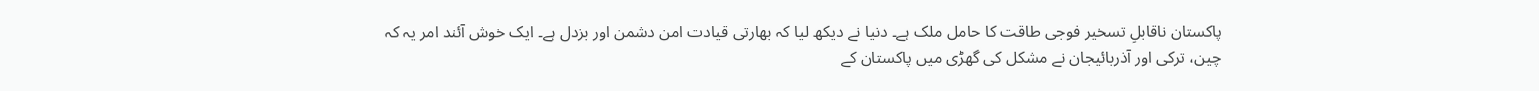پاکستان ناقابلِ تسخیر فوجی طاقت کا حامل ملک ہے۔ دنیا نے دیکھ لیا کہ بھارتی قیادت امن دشمن اور بزدل ہے۔ ایک خوش آئند امر یہ کہ چین، ترکی اور آذربائیجان نے مشکل کی گھڑی میں پاکستان کے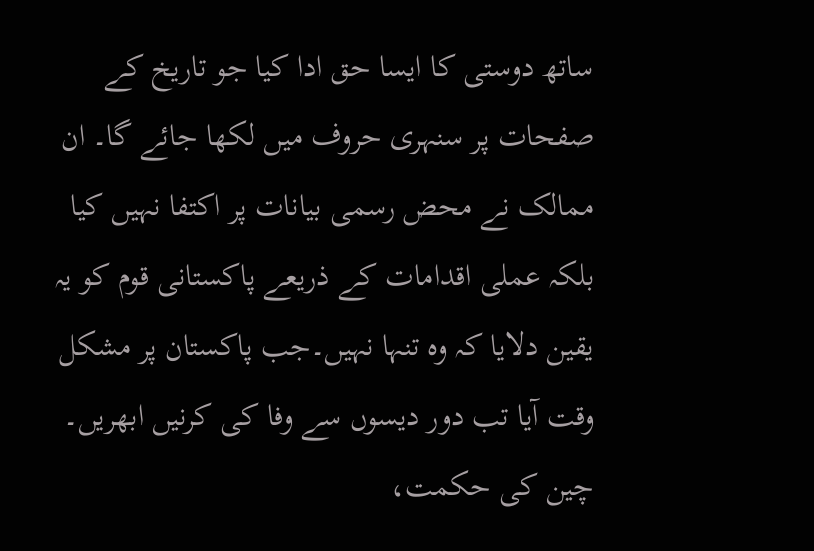ساتھ دوستی کا ایسا حق ادا کیا جو تاریخ کے صفحات پر سنہری حروف میں لکھا جائے گا۔ ان ممالک نے محض رسمی بیانات پر اکتفا نہیں کیا بلکہ عملی اقدامات کے ذریعے پاکستانی قوم کو یہ یقین دلایا کہ وہ تنہا نہیں۔جب پاکستان پر مشکل وقت آیا تب دور دیسوں سے وفا کی کرنیں ابھریں۔ چین کی حکمت،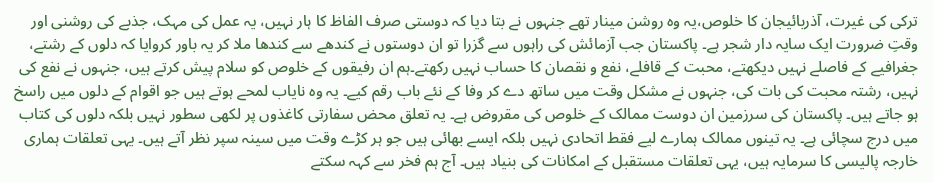ترکی کی غیرت، آذربائیجان کا خلوص،یہ وہ روشن مینار تھے جنہوں نے بتا دیا کہ دوستی صرف الفاظ کا ہار نہیں، یہ عمل کی مہک، جذبے کی روشنی اور وقتِ ضرورت ایک سایہ دار شجر ہے۔ پاکستان جب آزمائش کی راہوں سے گزرا تو ان دوستوں نے کندھے سے کندھا ملا کر یہ باور کروایا کہ دلوں کے رشتے، جغرافیے کے فاصلے نہیں دیکھتے، محبت کے قافلے، نفع و نقصان کا حساب نہیں رکھتے۔ہم ان رفیقوں کے خلوص کو سلام پیش کرتے ہیں، جنہوں نے نفع کی نہیں، رشتہ محبت کی بات کی، جنہوں نے مشکل وقت میں ساتھ دے کر وفا کے نئے باب رقم کیے۔ یہ وہ نایاب لمحے ہوتے ہیں جو اقوام کے دلوں میں راسخ ہو جاتے ہیں۔ پاکستان کی سرزمین ان دوست ممالک کے خلوص کی مقروض ہے۔ یہ تعلق محض سفارتی کاغذوں پر لکھی سطور نہیں بلکہ دلوں کی کتاب میں درج سچائی ہے۔ یہ تینوں ممالک ہمارے لیے فقط اتحادی نہیں بلکہ ایسے بھائی ہیں جو ہر کڑے وقت میں سینہ سپر نظر آتے ہیں۔ یہی تعلقات ہماری خارجہ پالیسی کا سرمایہ ہیں، یہی تعلقات مستقبل کے امکانات کی بنیاد ہیں۔ آج ہم فخر سے کہہ سکتے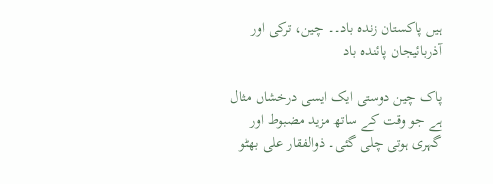ہیں پاکستان زندہ باد۔۔ چین، ترکی اور آذربائیجان پائندہ باد

پاک چین دوستی ایک ایسی درخشاں مثال ہے جو وقت کے ساتھ مزید مضبوط اور گہری ہوتی چلی گئی۔ ذوالفقار علی بھٹو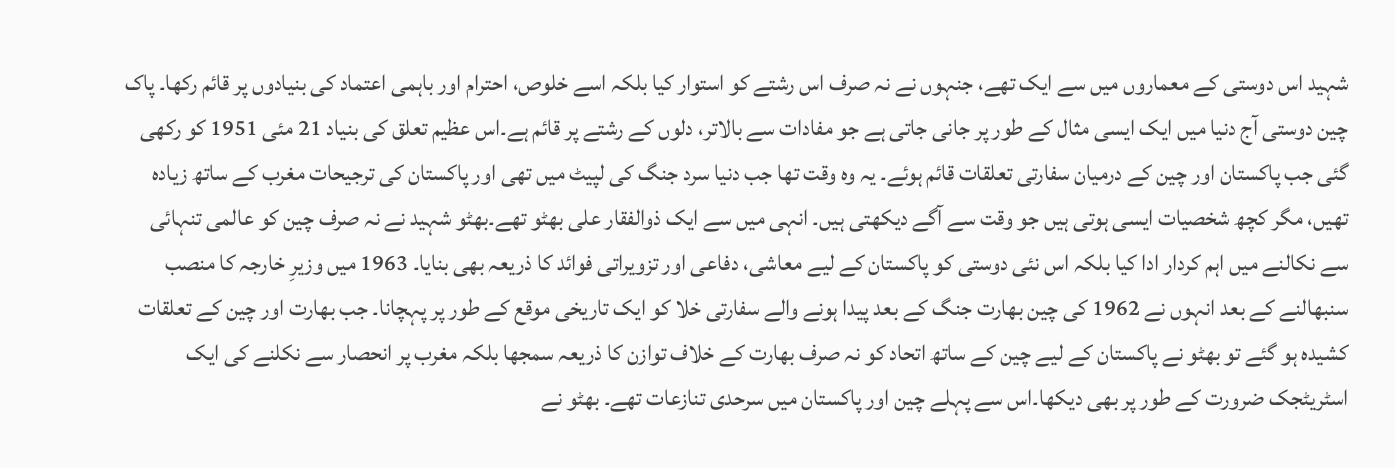شہید اس دوستی کے معماروں میں سے ایک تھے، جنہوں نے نہ صرف اس رشتے کو استوار کیا بلکہ اسے خلوص، احترام اور باہمی اعتماد کی بنیادوں پر قائم رکھا۔ پاک چین دوستی آج دنیا میں ایک ایسی مثال کے طور پر جانی جاتی ہے جو مفادات سے بالاتر، دلوں کے رشتے پر قائم ہے۔اس عظیم تعلق کی بنیاد 21 مئی 1951 کو رکھی گئی جب پاکستان اور چین کے درمیان سفارتی تعلقات قائم ہوئے۔ یہ وہ وقت تھا جب دنیا سرد جنگ کی لپیٹ میں تھی اور پاکستان کی ترجیحات مغرب کے ساتھ زیادہ تھیں، مگر کچھ شخصیات ایسی ہوتی ہیں جو وقت سے آگے دیکھتی ہیں۔ انہی میں سے ایک ذوالفقار علی بھٹو تھے۔بھٹو شہید نے نہ صرف چین کو عالمی تنہائی سے نکالنے میں اہم کردار ادا کیا بلکہ اس نئی دوستی کو پاکستان کے لیے معاشی، دفاعی اور تزویراتی فوائد کا ذریعہ بھی بنایا۔ 1963 میں وزیرِ خارجہ کا منصب سنبھالنے کے بعد انہوں نے 1962 کی چین بھارت جنگ کے بعد پیدا ہونے والے سفارتی خلا کو ایک تاریخی موقع کے طور پر پہچانا۔ جب بھارت اور چین کے تعلقات کشیدہ ہو گئے تو بھٹو نے پاکستان کے لیے چین کے ساتھ اتحاد کو نہ صرف بھارت کے خلاف توازن کا ذریعہ سمجھا بلکہ مغرب پر انحصار سے نکلنے کی ایک اسٹریٹجک ضرورت کے طور پر بھی دیکھا۔اس سے پہلے چین اور پاکستان میں سرحدی تنازعات تھے۔ بھٹو نے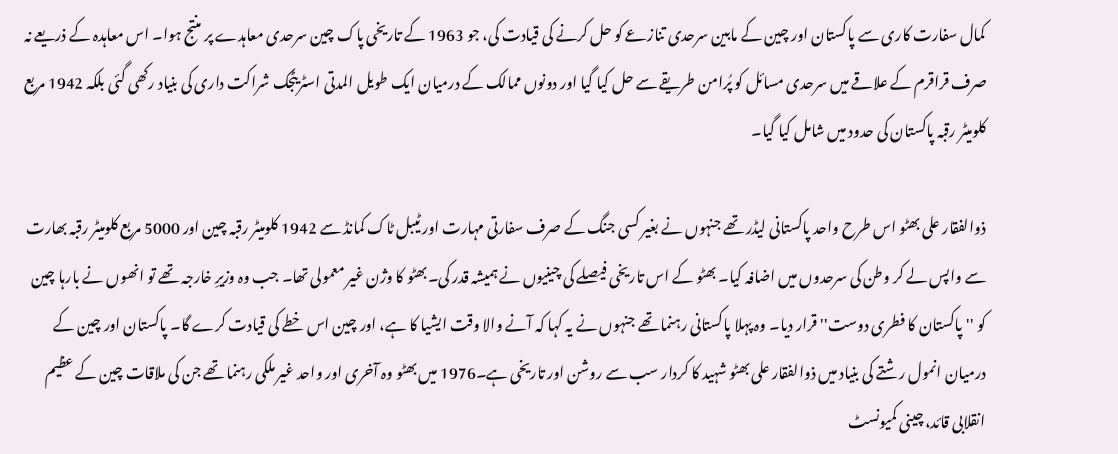کمال سفارت کاری سے پاکستان اور چین کے مابین سرحدی تنازعے کو حل کرنے کی قیادت کی، جو 1963 کے تاریخی پاک چین سرحدی معاہدے پر منتج ہوا۔ اس معاہدہ کے ذریعے نہ صرف قراقرم کے علاقے میں سرحدی مسائل کو پُرامن طریقے سے حل کیا گیا اور دونوں ممالک کے درمیان ایک طویل المدتی اسٹریٹجک شراکت داری کی بنیاد رکھی گئی بلکہ 1942 مربع کلومیٹر رقبہ پاکستان کی حدود میں شامل کیا گیا۔

ذوالفقار علی بھٹو اس طرح واحد پاکستانی لیڈر تھے جنہوں نے بغیر کسی جنگ کے صرف سفارتی مہارت اور ٹیبل ٹاک کمانڈ سے 1942 کلومیٹر رقبہ چین اور 5000 مربع کلومیٹر رقبہ بھارت سے واپس لے کر وطن کی سرحدوں میں اضافہ کیا۔ بھٹو کے اس تاریخی فیصلے کی چینیوں نے ہمیشہ قدر کی۔بھٹو کا وژن غیر معمولی تھا۔ جب وہ وزیرِ خارجہ تھے تو انھوں نے بارہا چین کو ''پاکستان کا فطری دوست'' قرار دیا۔ وہ پہلا پاکستانی رہنما تھے جنہوں نے یہ کہا کہ آنے والا وقت ایشیا کا ہے، اور چین اس خطے کی قیادت کرے گا۔ پاکستان اور چین کے درمیان انمول رشتے کی بنیاد میں ذوالفقار علی بھٹو شہید کا کردار سب سے روشن اور تاریخی ہے۔1976 میں بھٹو وہ آخری اور واحد غیر ملکی رہنما تھے جن کی ملاقات چین کے عظیم انقلابی قائد، چینی کمیونسٹ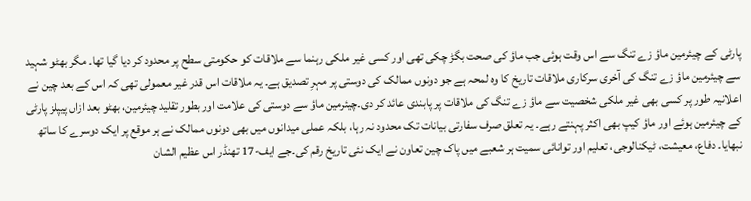پارٹی کے چیئرمین ماؤ زے تنگ سے اس وقت ہوئی جب ماؤ کی صحت بگڑ چکی تھی اور کسی غیر ملکی رہنما سے ملاقات کو حکومتی سطح پر محدود کر دیا گیا تھا۔ مگر بھٹو شہید سے چیئرمین ماؤ زے تنگ کی آخری سرکاری ملاقات تاریخ کا وہ لمحہ ہے جو دونوں ممالک کی دوستی پر مہرِ تصدیق ہے۔ یہ ملاقات اس قدر غیر معمولی تھی کہ اس کے بعد چین نے اعلانیہ طور پر کسی بھی غیر ملکی شخصیت سے ماؤ زے تنگ کی ملاقات پر پابندی عائد کر دی۔چیئرمین ماؤ سے دوستی کی علامت اور بطور تقلید چیئرمین، بھٹو بعد ازاں پیپلز پارٹی کے چیئرمین ہوئے اور ماؤ کیپ بھی اکثر پہنتے رہے۔ یہ تعلق صرف سفارتی بیانات تک محدود نہ رہا، بلکہ عملی میدانوں میں بھی دونوں ممالک نے ہر موقع پر ایک دوسرے کا ساتھ نبھایا۔ دفاع، معیشت، ٹیکنالوجی، تعلیم اور توانائی سمیت ہر شعبے میں پاک چین تعاون نے ایک نئی تاریخ رقم کی۔جے ایف-17 تھنڈر اس عظیم الشان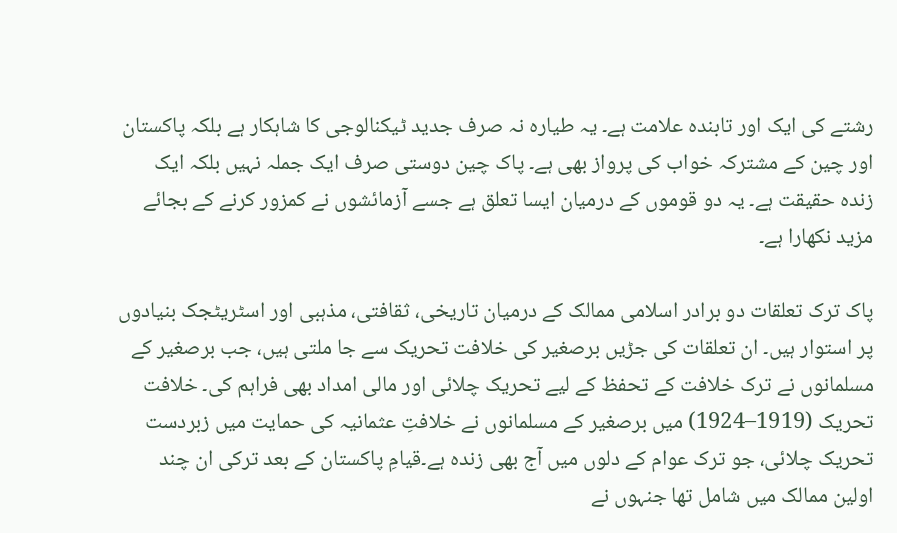رشتے کی ایک اور تابندہ علامت ہے۔ یہ طیارہ نہ صرف جدید ٹیکنالوجی کا شاہکار ہے بلکہ پاکستان اور چین کے مشترکہ خواب کی پرواز بھی ہے۔ پاک چین دوستی صرف ایک جملہ نہیں بلکہ ایک زندہ حقیقت ہے۔ یہ دو قوموں کے درمیان ایسا تعلق ہے جسے آزمائشوں نے کمزور کرنے کے بجائے مزید نکھارا ہے۔

پاک ترک تعلقات دو برادر اسلامی ممالک کے درمیان تاریخی، ثقافتی، مذہبی اور اسٹریٹجک بنیادوں پر استوار ہیں۔ ان تعلقات کی جڑیں برصغیر کی خلافت تحریک سے جا ملتی ہیں، جب برصغیر کے مسلمانوں نے ترک خلافت کے تحفظ کے لیے تحریک چلائی اور مالی امداد بھی فراہم کی۔ خلافت تحریک (1919–1924) میں برصغیر کے مسلمانوں نے خلافتِ عثمانیہ کی حمایت میں زبردست تحریک چلائی، جو ترک عوام کے دلوں میں آج بھی زندہ ہے۔قیامِ پاکستان کے بعد ترکی ان چند اولین ممالک میں شامل تھا جنہوں نے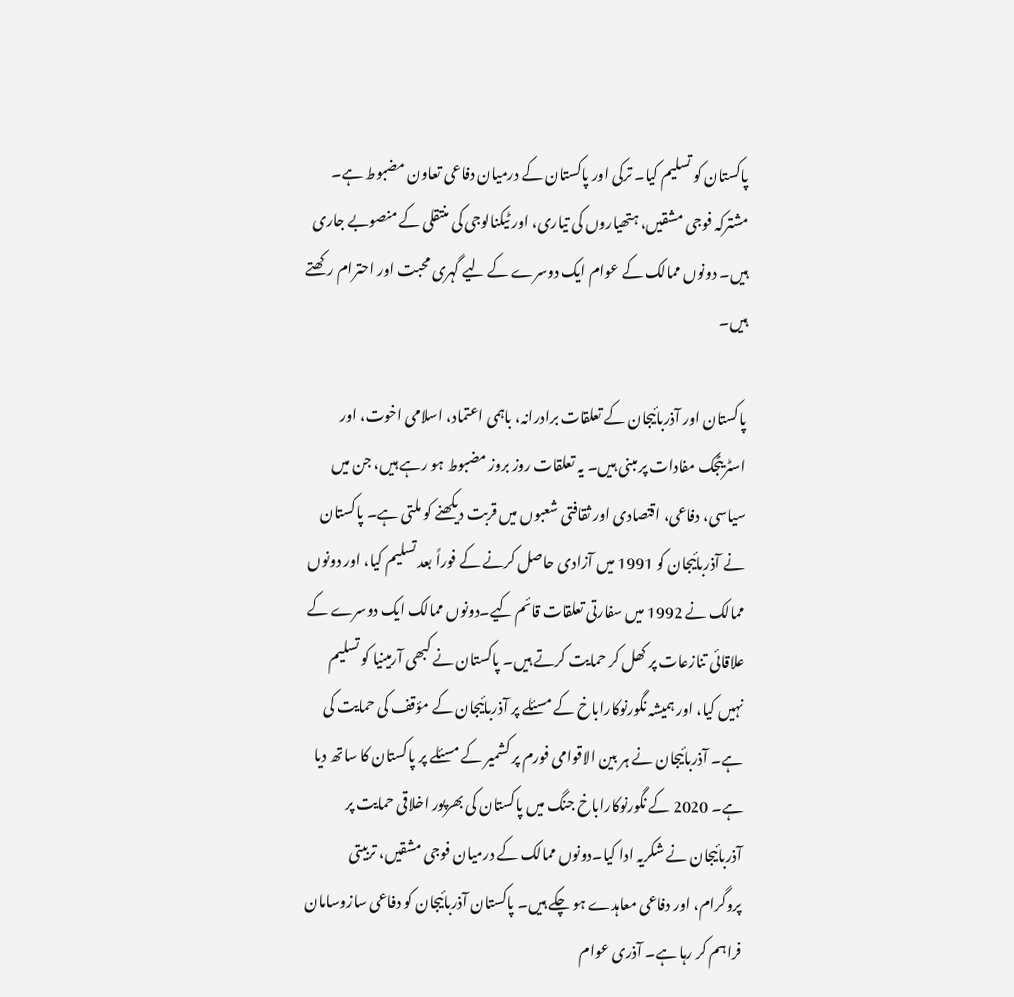پاکستان کو تسلیم کیا۔ ترکی اور پاکستان کے درمیان دفاعی تعاون مضبوط ہے۔ مشترکہ فوجی مشقیں، ہتھیاروں کی تیاری، اور ٹیکنالوجی کی منتقلی کے منصوبے جاری ہیں۔ دونوں ممالک کے عوام ایک دوسرے کے لیے گہری محبت اور احترام رکھتے ہیں۔

پاکستان اور آذربائیجان کے تعلقات برادرانہ، باہمی اعتماد، اسلامی اخوت، اور اسٹریٹجک مفادات پر مبنی ہیں۔ یہ تعلقات روز بروز مضبوط ہو رہے ہیں، جن میں سیاسی، دفاعی، اقتصادی اور ثقافتی شعبوں میں قربت دیکھنے کو ملتی ہے۔ پاکستان نے آذربائیجان کو 1991 میں آزادی حاصل کرنے کے فوراً بعد تسلیم کیا، اور دونوں ممالک نے 1992 میں سفارتی تعلقات قائم کیے۔دونوں ممالک ایک دوسرے کے علاقائی تنازعات پر کھل کر حمایت کرتے ہیں۔ پاکستان نے کبھی آرمینیا کو تسلیم نہیں کیا، اور ہمیشہ نگورنوکاراباخ کے مسئلے پر آذربائیجان کے مؤقف کی حمایت کی ہے۔ آذربائیجان نے ہر بین الاقوامی فورم پر کشمیر کے مسئلے پر پاکستان کا ساتھ دیا ہے۔ 2020 کے نگورنوکاراباخ جنگ میں پاکستان کی بھرپور اخلاقی حمایت پر آذربائیجان نے شکریہ ادا کیا۔دونوں ممالک کے درمیان فوجی مشقیں، تربیتی پروگرام، اور دفاعی معاہدے ہو چکے ہیں۔ پاکستان آذربائیجان کو دفاعی سازوسامان فراہم کر رہا ہے۔ آذری عوام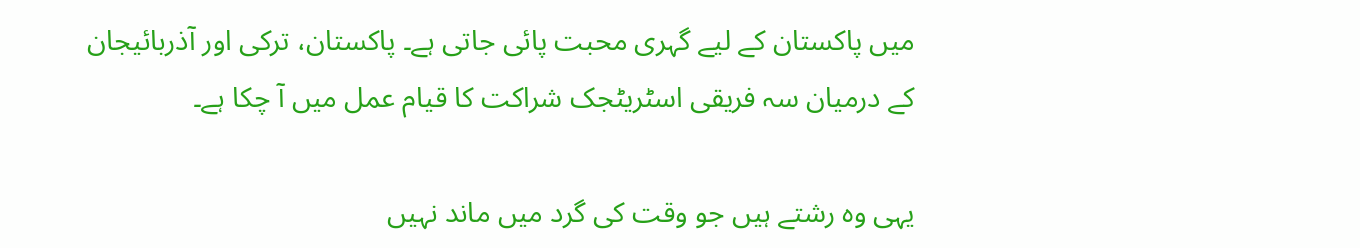میں پاکستان کے لیے گہری محبت پائی جاتی ہے۔ پاکستان، ترکی اور آذربائیجان کے درمیان سہ فریقی اسٹریٹجک شراکت کا قیام عمل میں آ چکا ہے۔

یہی وہ رشتے ہیں جو وقت کی گرد میں ماند نہیں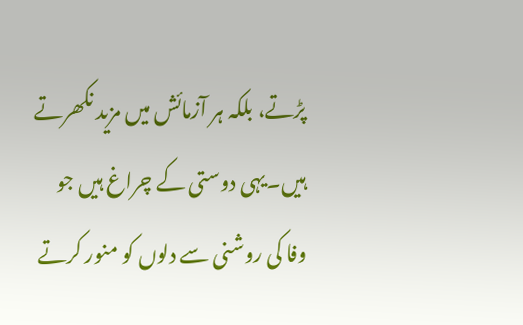پڑتے، بلکہ ہر آزمائش میں مزید نکھرتے ہیں۔یہی دوستی کے چراغ ہیں جو وفا کی روشنی سے دلوں کو منور کرتے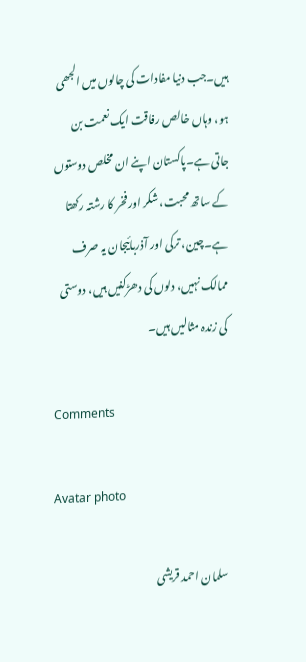ہیں۔جب دنیا مفادات کی چالوں میں الجھی ہو، وہاں خالص رفاقت ایک نعمت بن جاتی ہے۔پاکستان اپنے ان مخلص دوستوں کے ساتھ محبت، شکر اور فخر کا رشتہ رکھتا ہے۔چین، ترکی اور آذربائیجان یہ صرف ممالک نہیں، دلوں کی دھڑکنیں ہیں، دوستی کی زندہ مثالیں ہیں۔

Comments

Avatar photo

سلمان احمد قریشی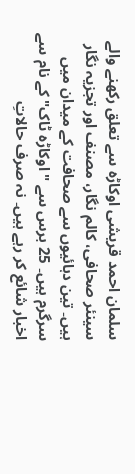سلمان احمد قریشی اوکاڑہ سے تعلق رکھنے والے سینئر صحافی، کالم نگار، مصنف اور تجزیہ نگار ہیں۔ تین دہائیوں سے صحافت کے میدان میں سرگرم ہیں۔ 25 برس سے "اوکاڑہ ٹاک" کے نام سے اخبار شائع کر رہے ہیں۔ نہ صرف حالاتِ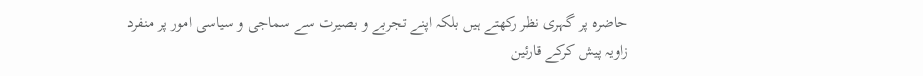حاضرہ پر گہری نظر رکھتے ہیں بلکہ اپنے تجربے و بصیرت سے سماجی و سیاسی امور پر منفرد زاویہ پیش کرکے قارئین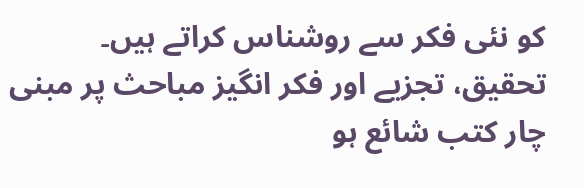کو نئی فکر سے روشناس کراتے ہیں۔ تحقیق، تجزیے اور فکر انگیز مباحث پر مبنی چار کتب شائع ہو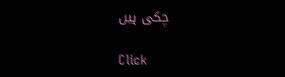چکی ہیں

Click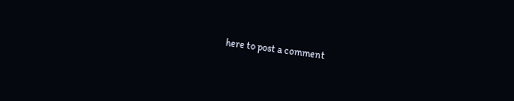here to post a comment